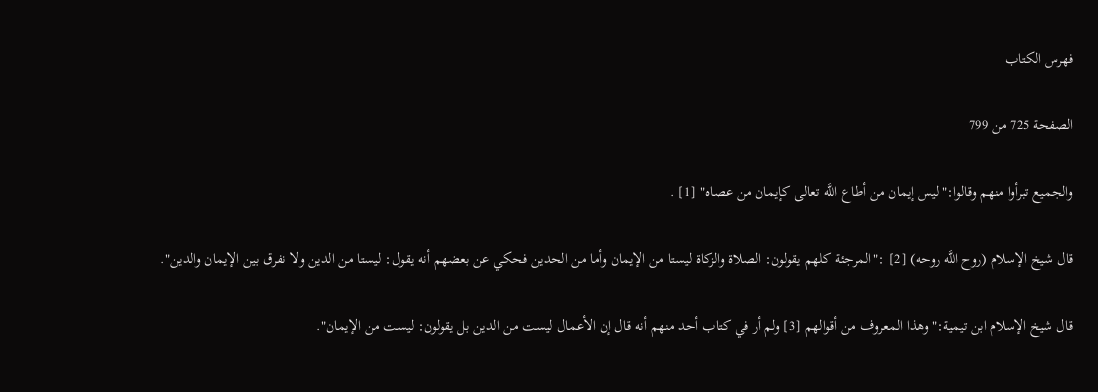فهرس الكتاب

الصفحة 725 من 799

والجميع تبرأوا منهم وقالوا:"ليس إيمان من أطاع اللَّه تعالى كإيمان من عصاه" [1] .

قال شيخ الإسلام (روح اللَّه روحه) [2] :"المرجئة كلهم يقولون: الصلاة والزكاة ليستا من الإيمان وأما من الحدين فحكي عن بعضهم أنه يقول: ليستا من الدين ولا نفرق بين الإيمان والدين".

قال شيخ الإسلام ابن تيمية:"وهذا المعروف من أقوالهم [3] ولم أر في كتاب أحد منهم أنه قال إن الأعمال ليست من الدين بل يقولون: ليست من الإيمان".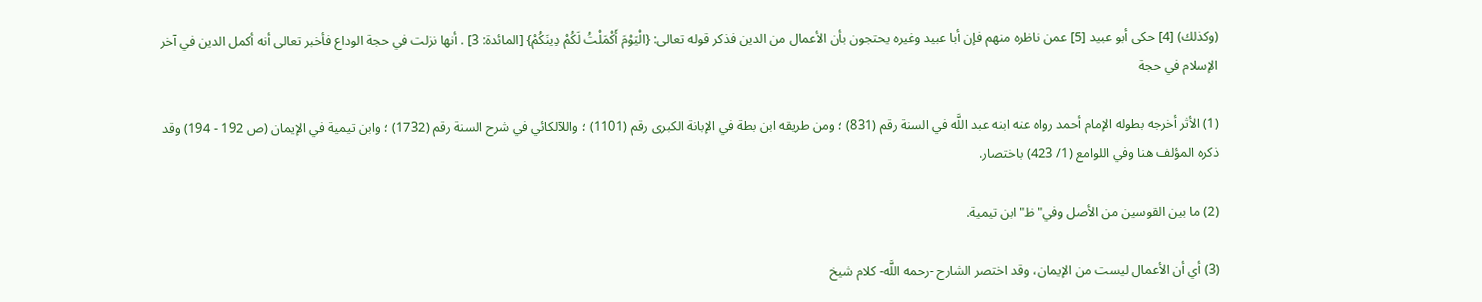(وكذلك) [4] حكى أبو عبيد [5] عمن ناظره منهم فإن أبا عبيد وغيره يحتجون بأن الأعمال من الدين فذكر قوله تعالى: {الْيَوْمَ أَكْمَلْتُ لَكُمْ دِينَكُمْ} [المائدة: 3] . أنها نزلت في حجة الوداع فأخبر تعالى أنه أكمل الدين في آخر الإسلام في حجة

(1) الأثر أخرجه بطوله الإمام أحمد رواه عنه ابنه عبد اللَّه في السنة رقم (831) ؛ ومن طريقه ابن بطة في الإبانة الكبرى رقم (1101) ؛ واللآلكائي في شرح السنة رقم (1732) ؛ وابن تيمية في الإيمان (ص 192 - 194) وقد ذكره المؤلف هنا وفي اللوامع (1/ 423) باختصار.

(2) ما بين القوسين من الأصل وفي"ظ"ابن تيمية.

(3) أي أن الأعمال ليست من الإيمان، وقد اختصر الشارح -رحمه اللَّه- كلام شيخ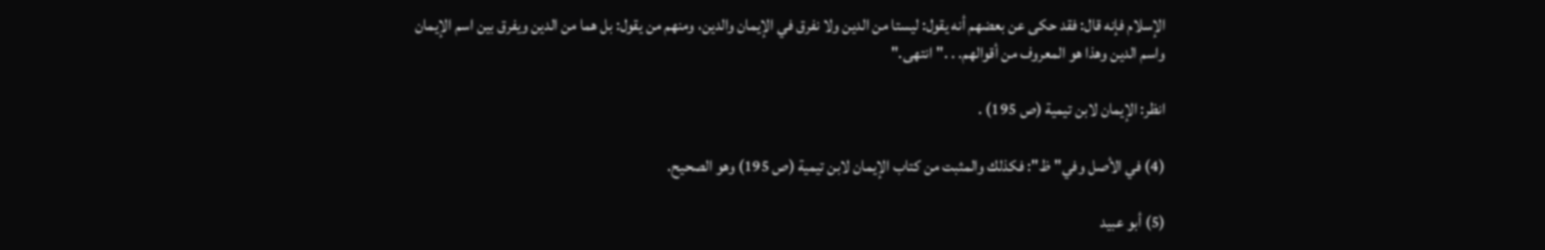الإسلام فإنه قال: فقد حكى عن بعضهم أنه يقول: ليستا من الدين ولا نفرق في الإيمان والدين، ومنهم من يقول: بل هما من الدين ويفرق بين اسم الإيمان واسم الدين وهذا هو المعروف من أقوالهم. . ."انتهى."

انظر: الإيمان لابن تيمية (ص 195) .

(4) في الأصل وفي"ظ": فكذلك والمثبت من كتاب الإيمان لابن تيمية (ص 195) وهو الصحيح.

(5) أبو عبيد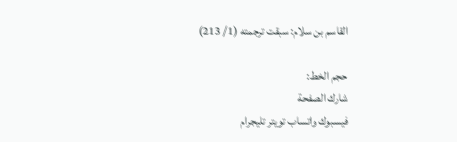القاسم بن سلام: سبقت ترجمته (1/ 213)

حجم الخط:
شارك الصفحة
فيسبوك واتساب تويتر تليجرام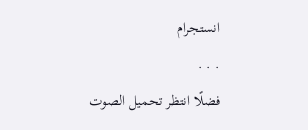انستجرام
. . .
فضلًا انتظر تحميل الصوت